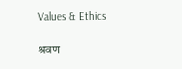Values & Ethics

श्रवण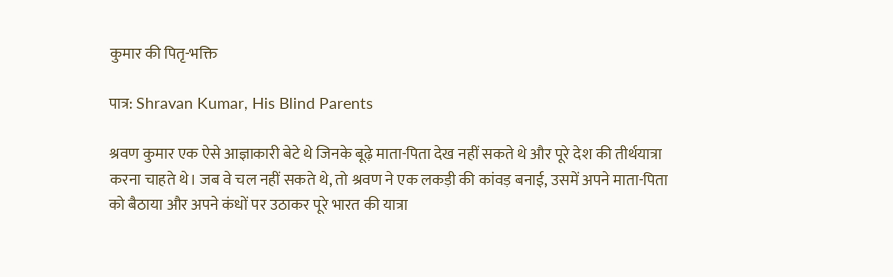कुमार की पितृ-भक्ति

पात्र: Shravan Kumar, His Blind Parents

श्रवण कुमार एक ऐसे आज्ञाकारी बेटे थे जिनके बूढ़े माता-पिता देख नहीं सकते थे और पूरे देश की तीर्थयात्रा करना चाहते थे। जब वे चल नहीं सकते थे, तो श्रवण ने एक लकड़ी की कांवड़ बनाई, उसमें अपने माता-पिता को बैठाया और अपने कंधों पर उठाकर पूरे भारत की यात्रा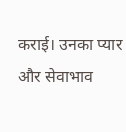कराई। उनका प्यार और सेवाभाव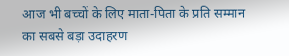आज भी बच्चों के लिए माता-पिता के प्रति सम्मान का सबसे बड़ा उदाहरण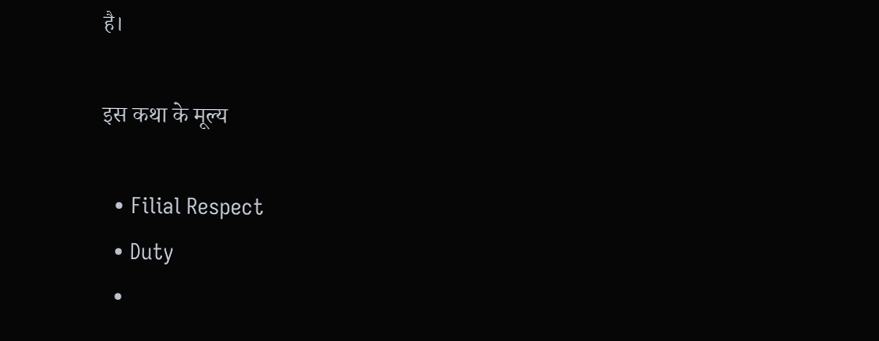है।

इस कथा के मूल्य

  • Filial Respect
  • Duty
  •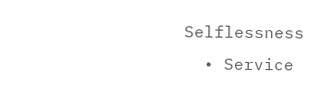Selflessness
  • Service